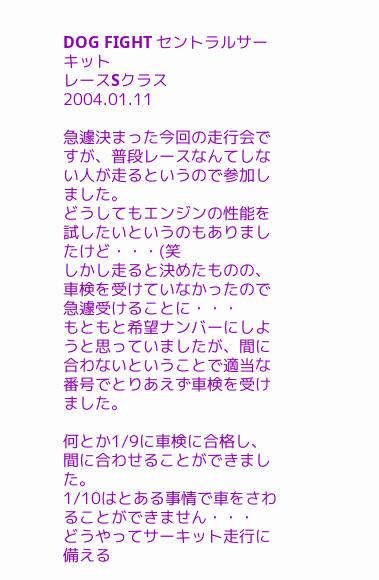DOG FIGHT セントラルサーキット
レースSクラス
2004.01.11

急遽決まった今回の走行会ですが、普段レースなんてしない人が走るというので参加しました。
どうしてもエンジンの性能を試したいというのもありましたけど・・・(笑
しかし走ると決めたものの、車検を受けていなかったので急遽受けることに・・・
もともと希望ナンバーにしようと思っていましたが、間に合わないということで適当な番号でとりあえず車検を受けました。

何とか1/9に車検に合格し、間に合わせることができました。
1/10はとある事情で車をさわることができません・・・
どうやってサーキット走行に備える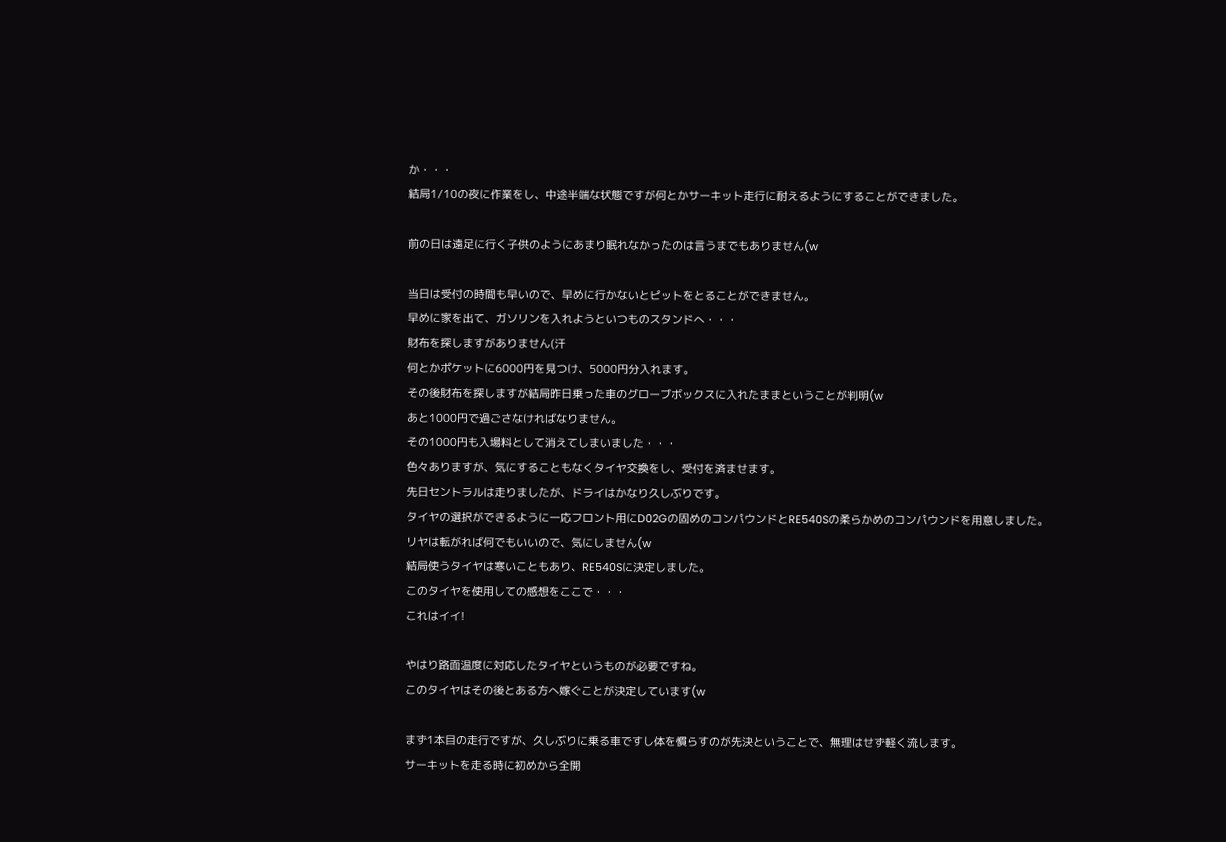か・・・
結局1/10の夜に作業をし、中途半端な状態ですが何とかサーキット走行に耐えるようにすることができました。

前の日は遠足に行く子供のようにあまり眠れなかったのは言うまでもありません(w

当日は受付の時間も早いので、早めに行かないとピットをとることができません。
早めに家を出て、ガソリンを入れようといつものスタンドへ・・・
財布を探しますがありません(汗
何とかポケットに6000円を見つけ、5000円分入れます。
その後財布を探しますが結局昨日乗った車のグローブボックスに入れたままということが判明(w
あと1000円で過ごさなければなりません。
その1000円も入場料として消えてしまいました・・・
色々ありますが、気にすることもなくタイヤ交換をし、受付を済ませます。
先日セントラルは走りましたが、ドライはかなり久しぶりです。
タイヤの選択ができるように一応フロント用にD02Gの固めのコンパウンドとRE540Sの柔らかめのコンパウンドを用意しました。
リヤは転がれば何でもいいので、気にしません(w
結局使うタイヤは寒いこともあり、RE540Sに決定しました。
このタイヤを使用しての感想をここで・・・
これはイイ!

やはり路面温度に対応したタイヤというものが必要ですね。
このタイヤはその後とある方へ嫁ぐことが決定しています(w

まず1本目の走行ですが、久しぶりに乗る車ですし体を慣らすのが先決ということで、無理はせず軽く流します。
サーキットを走る時に初めから全開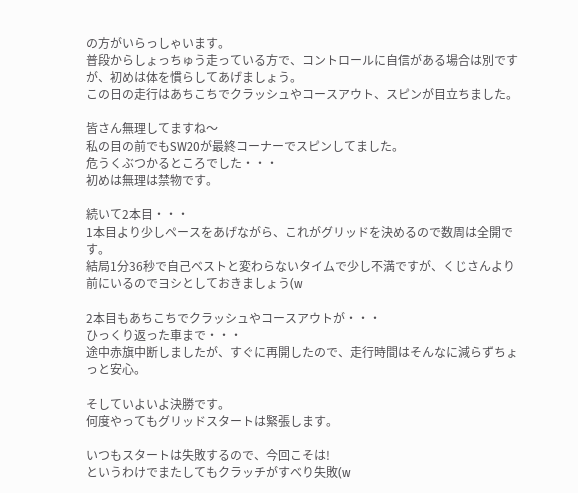の方がいらっしゃいます。
普段からしょっちゅう走っている方で、コントロールに自信がある場合は別ですが、初めは体を慣らしてあげましょう。
この日の走行はあちこちでクラッシュやコースアウト、スピンが目立ちました。

皆さん無理してますね〜
私の目の前でもSW20が最終コーナーでスピンしてました。
危うくぶつかるところでした・・・
初めは無理は禁物です。

続いて2本目・・・
1本目より少しペースをあげながら、これがグリッドを決めるので数周は全開です。
結局1分36秒で自己ベストと変わらないタイムで少し不満ですが、くじさんより前にいるのでヨシとしておきましょう(w

2本目もあちこちでクラッシュやコースアウトが・・・
ひっくり返った車まで・・・
途中赤旗中断しましたが、すぐに再開したので、走行時間はそんなに減らずちょっと安心。

そしていよいよ決勝です。
何度やってもグリッドスタートは緊張します。

いつもスタートは失敗するので、今回こそは!
というわけでまたしてもクラッチがすべり失敗(w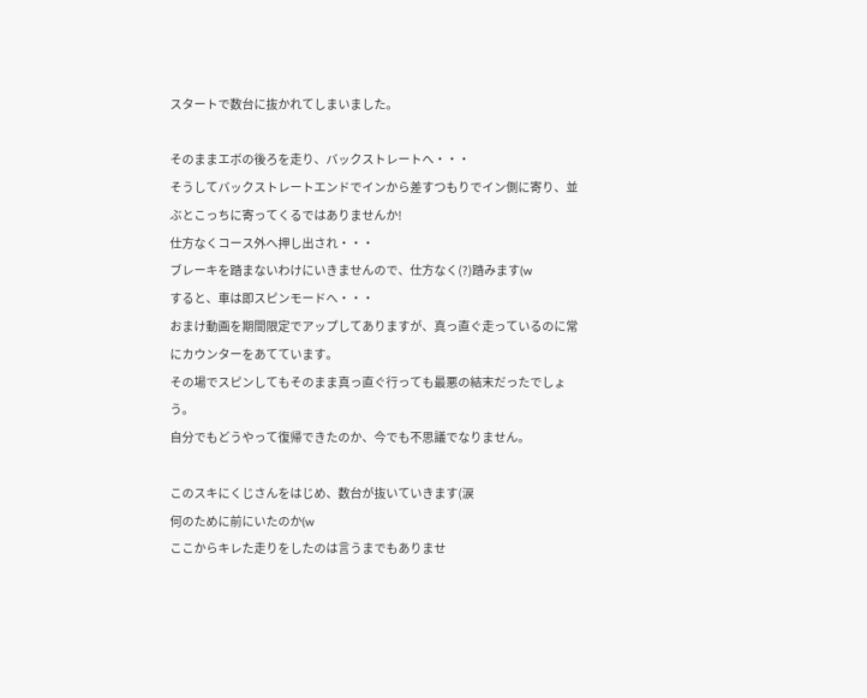スタートで数台に抜かれてしまいました。

そのままエボの後ろを走り、バックストレートへ・・・
そうしてバックストレートエンドでインから差すつもりでイン側に寄り、並ぶとこっちに寄ってくるではありませんか!
仕方なくコース外へ押し出され・・・
ブレーキを踏まないわけにいきませんので、仕方なく(?)踏みます(w
すると、車は即スピンモードへ・・・
おまけ動画を期間限定でアップしてありますが、真っ直ぐ走っているのに常にカウンターをあてています。
その場でスピンしてもそのまま真っ直ぐ行っても最悪の結末だったでしょう。
自分でもどうやって復帰できたのか、今でも不思議でなりません。

このスキにくじさんをはじめ、数台が抜いていきます(涙
何のために前にいたのか(w
ここからキレた走りをしたのは言うまでもありませ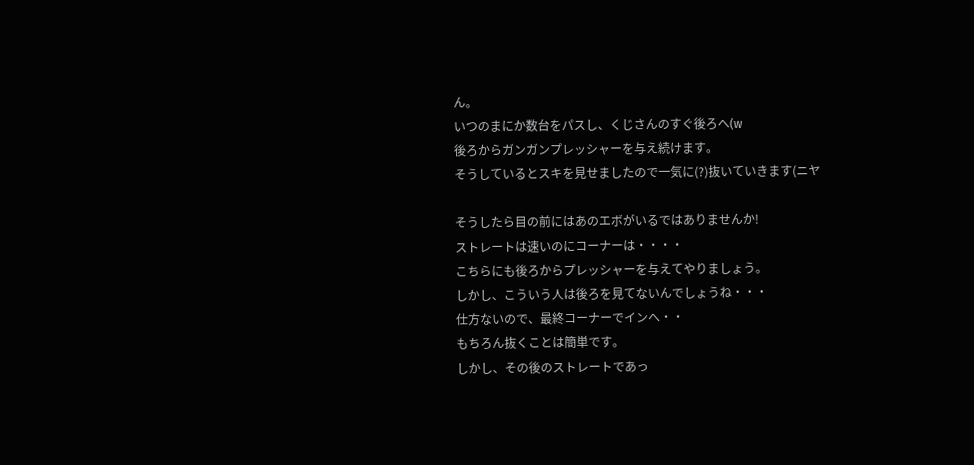ん。
いつのまにか数台をパスし、くじさんのすぐ後ろへ(w
後ろからガンガンプレッシャーを与え続けます。
そうしているとスキを見せましたので一気に(?)抜いていきます(ニヤ

そうしたら目の前にはあのエボがいるではありませんか!
ストレートは速いのにコーナーは・・・・
こちらにも後ろからプレッシャーを与えてやりましょう。
しかし、こういう人は後ろを見てないんでしょうね・・・
仕方ないので、最終コーナーでインへ・・
もちろん抜くことは簡単です。
しかし、その後のストレートであっ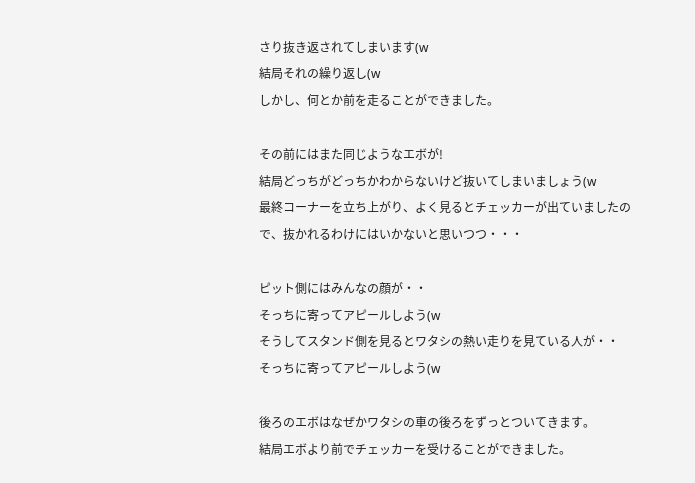さり抜き返されてしまいます(w
結局それの繰り返し(w
しかし、何とか前を走ることができました。

その前にはまた同じようなエボが!
結局どっちがどっちかわからないけど抜いてしまいましょう(w
最終コーナーを立ち上がり、よく見るとチェッカーが出ていましたので、抜かれるわけにはいかないと思いつつ・・・

ピット側にはみんなの顔が・・
そっちに寄ってアピールしよう(w
そうしてスタンド側を見るとワタシの熱い走りを見ている人が・・
そっちに寄ってアピールしよう(w

後ろのエボはなぜかワタシの車の後ろをずっとついてきます。
結局エボより前でチェッカーを受けることができました。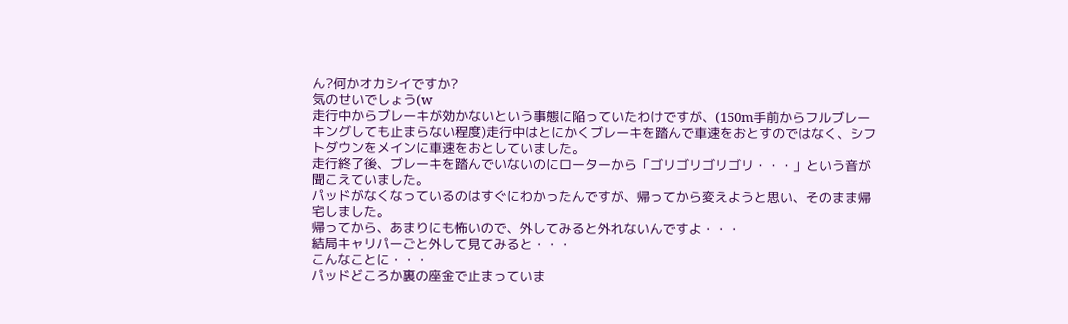ん?何かオカシイですか?
気のせいでしょう(w
走行中からブレーキが効かないという事態に陥っていたわけですが、(150m手前からフルブレーキングしても止まらない程度)走行中はとにかくブレーキを踏んで車速をおとすのではなく、シフトダウンをメインに車速をおとしていました。
走行終了後、ブレーキを踏んでいないのにローターから「ゴリゴリゴリゴリ・・・」という音が聞こえていました。
パッドがなくなっているのはすぐにわかったんですが、帰ってから変えようと思い、そのまま帰宅しました。
帰ってから、あまりにも怖いので、外してみると外れないんですよ・・・
結局キャリパーごと外して見てみると・・・
こんなことに・・・
パッドどころか裏の座金で止まっていま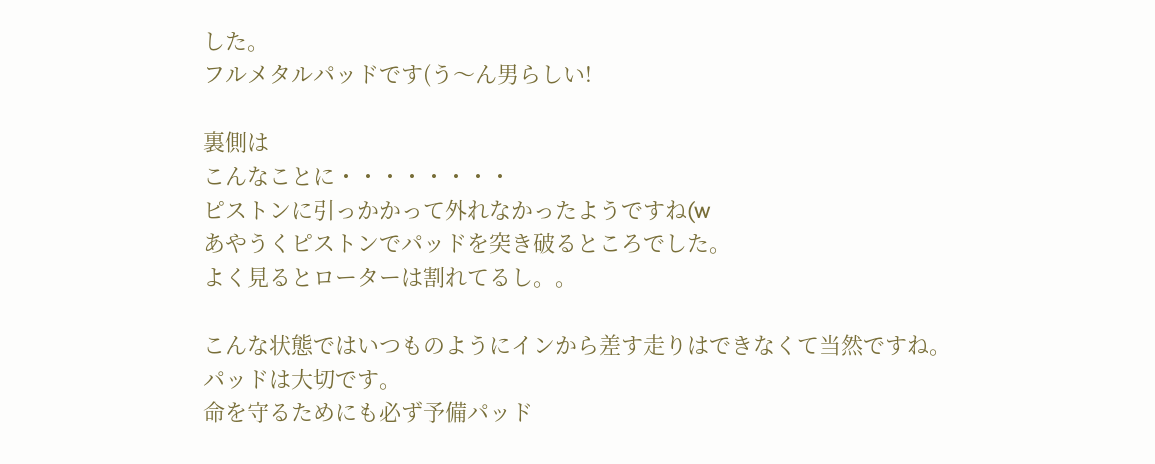した。
フルメタルパッドです(う〜ん男らしい!

裏側は
こんなことに・・・・・・・・
ピストンに引っかかって外れなかったようですね(w
あやうくピストンでパッドを突き破るところでした。
よく見るとローターは割れてるし。。

こんな状態ではいつものようにインから差す走りはできなくて当然ですね。
パッドは大切です。
命を守るためにも必ず予備パッド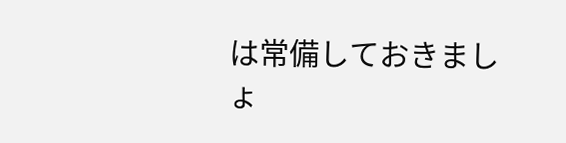は常備しておきましょ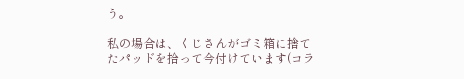う。

私の場合は、くじさんがゴミ箱に捨てたパッドを拾って今付けています(コラ